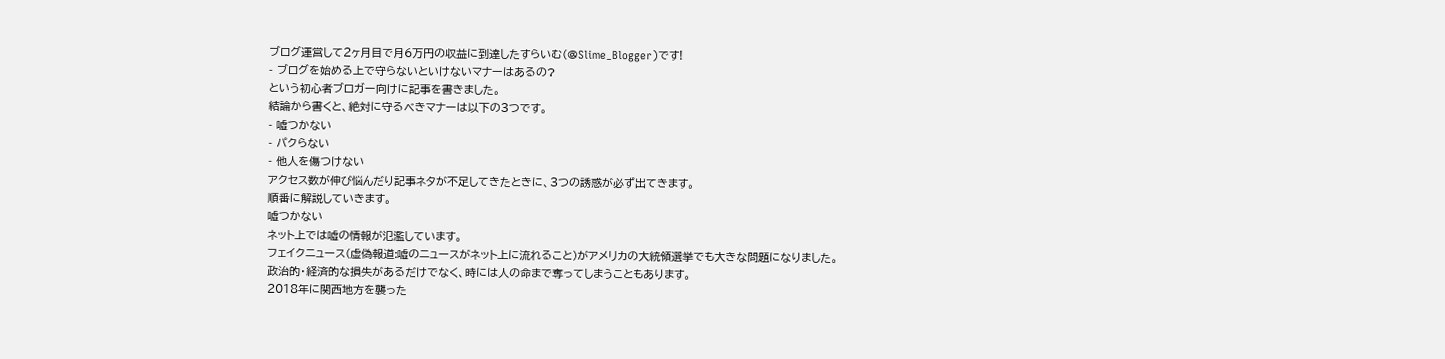ブログ運営して2ヶ月目で月6万円の収益に到達したすらいむ(@Slime_Blogger)です!
- ブログを始める上で守らないといけないマナーはあるの?
という初心者ブロガー向けに記事を書きました。
結論から書くと、絶対に守るべきマナーは以下の3つです。
- 嘘つかない
- パクらない
- 他人を傷つけない
アクセス数が伸び悩んだり記事ネタが不足してきたときに、3つの誘惑が必ず出てきます。
順番に解説していきます。
嘘つかない
ネット上では嘘の情報が氾濫しています。
フェイクニュース(虚偽報道:嘘のニュースがネット上に流れること)がアメリカの大統領選挙でも大きな問題になりました。
政治的・経済的な損失があるだけでなく、時には人の命まで奪ってしまうこともあります。
2018年に関西地方を襲った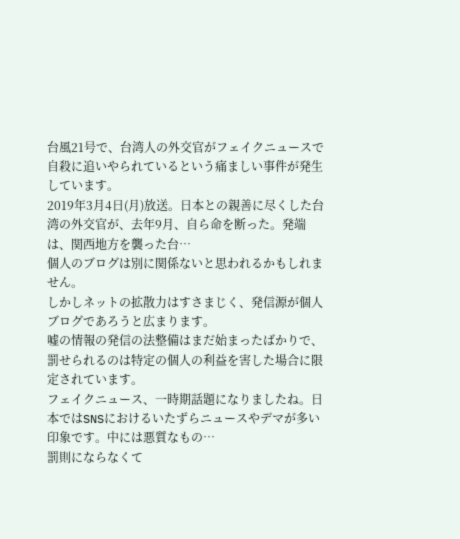台風21号で、台湾人の外交官がフェイクニュースで自殺に追いやられているという痛ましい事件が発生しています。
2019年3月4日(月)放送。日本との親善に尽くした台湾の外交官が、去年9月、自ら命を断った。発端は、関西地方を襲った台…
個人のブログは別に関係ないと思われるかもしれません。
しかしネットの拡散力はすさまじく、発信源が個人ブログであろうと広まります。
嘘の情報の発信の法整備はまだ始まったばかりで、罰せられるのは特定の個人の利益を害した場合に限定されています。
フェイクニュース、一時期話題になりましたね。日本ではSNSにおけるいたずらニュースやデマが多い印象です。中には悪質なもの…
罰則にならなくて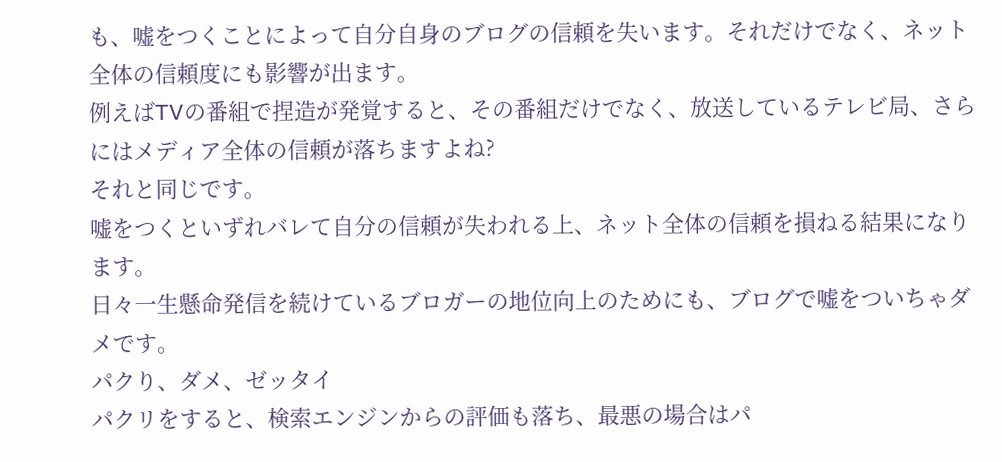も、嘘をつくことによって自分自身のブログの信頼を失います。それだけでなく、ネット全体の信頼度にも影響が出ます。
例えばTVの番組で捏造が発覚すると、その番組だけでなく、放送しているテレビ局、さらにはメディア全体の信頼が落ちますよね?
それと同じです。
嘘をつくといずれバレて自分の信頼が失われる上、ネット全体の信頼を損ねる結果になります。
日々一生懸命発信を続けているブロガーの地位向上のためにも、ブログで嘘をついちゃダメです。
パクり、ダメ、ゼッタイ
パクリをすると、検索エンジンからの評価も落ち、最悪の場合はパ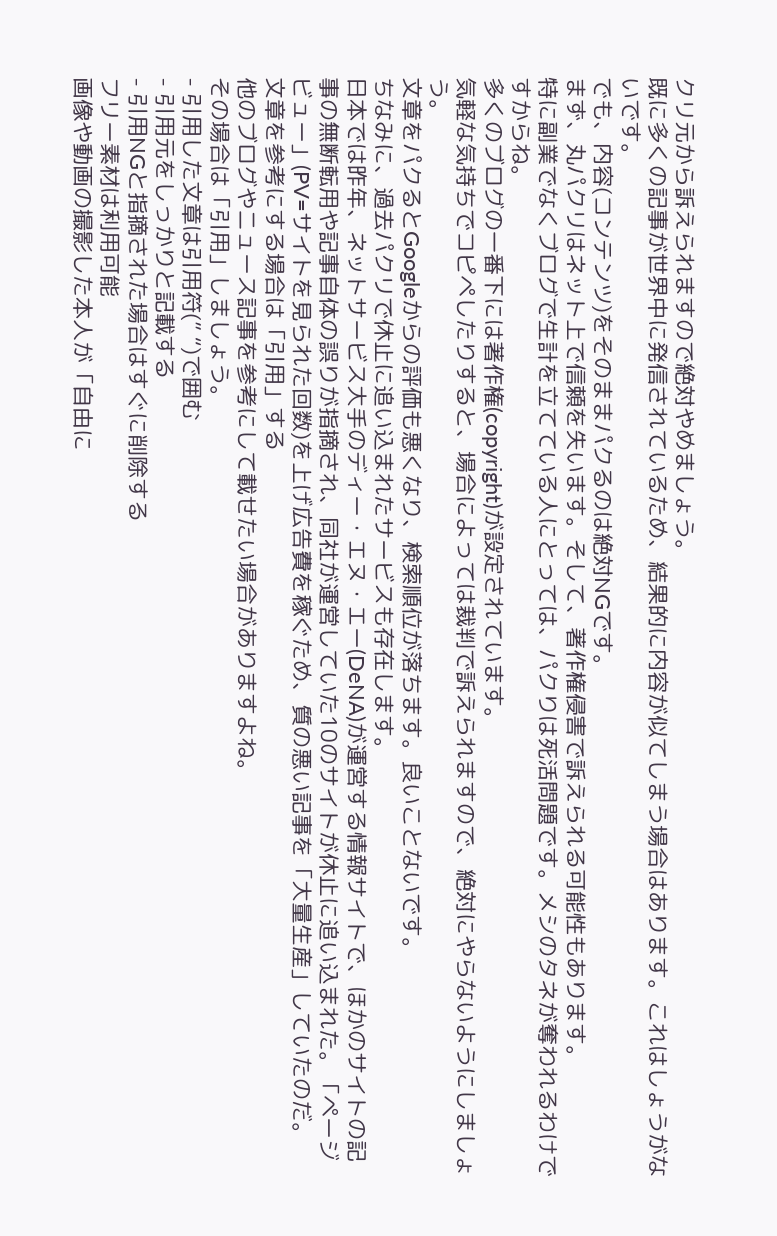クリ元から訴えられますので絶対やめましょう。
既に多くの記事が世界中に発信されているため、結果的に内容が似てしまう場合はあります。これはしょうがないです。
でも、内容(コンテンツ)をそのままパクるのは絶対NGです。
まず、丸パクリはネット上で信頼を失います。そして、著作権侵害で訴えられる可能性もあります。
特に副業でなくブログで生計を立てている人にとっては、パクりは死活問題です。メシのタネが奪われるわけですからね。
多くのブログの一番下には著作権(copyright)が設定されています。
気軽な気持ちでコピペしたりすると、場合によっては裁判で訴えられますので、絶対にやらないようにしましょう。
文章をパクるとGoogleからの評価も悪くなり、検索順位が落ちます。良いことないです。
ちなみに、過去パクリで休止に追い込まれたサービスも存在します。
日本では昨年、ネットサービス大手のディー・エヌ・エー(DeNA)が運営する情報サイトで、ほかのサイトの記事の無断転用や記事自体の誤りが指摘され、同社が運営していた10のサイトが休止に追い込まれた。「ページビュー」(PV=サイトを見られた回数)を上げ広告費を稼ぐため、質の悪い記事を「大量生産」していたのだ。
文章を参考にする場合は「引用」する
他のブログやニュース記事を参考にして載せたい場合がありますよね。
その場合は「引用」しましょう。
- 引用した文章は引用符(” “)で囲む
- 引用元をしっかりと記載する
- 引用NGと指摘された場合はすぐに削除する
フリー素材は利用可能
画像や動画の撮影した本人が「自由に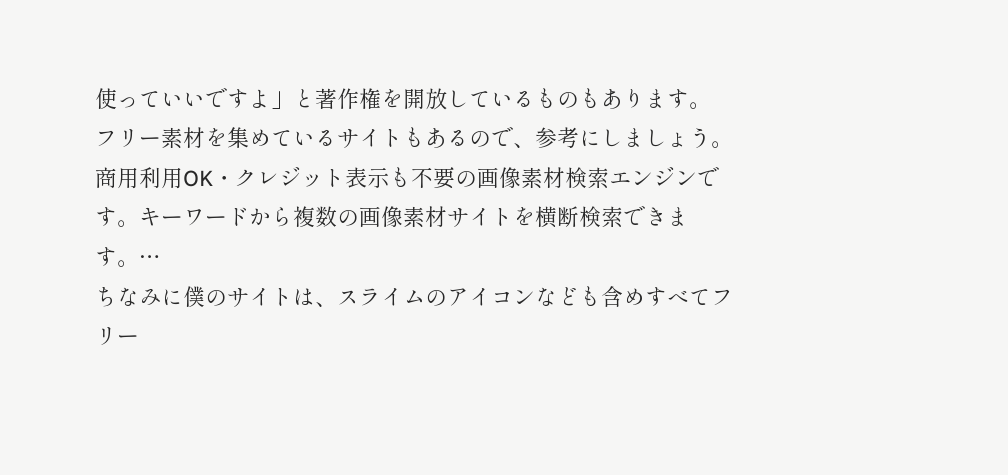使っていいですよ」と著作権を開放しているものもあります。
フリー素材を集めているサイトもあるので、参考にしましょう。
商用利用OK・クレジット表示も不要の画像素材検索エンジンです。キーワードから複数の画像素材サイトを横断検索できます。…
ちなみに僕のサイトは、スライムのアイコンなども含めすべてフリー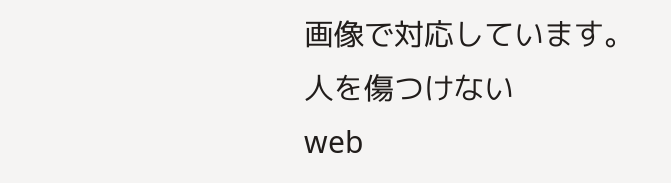画像で対応しています。
人を傷つけない
web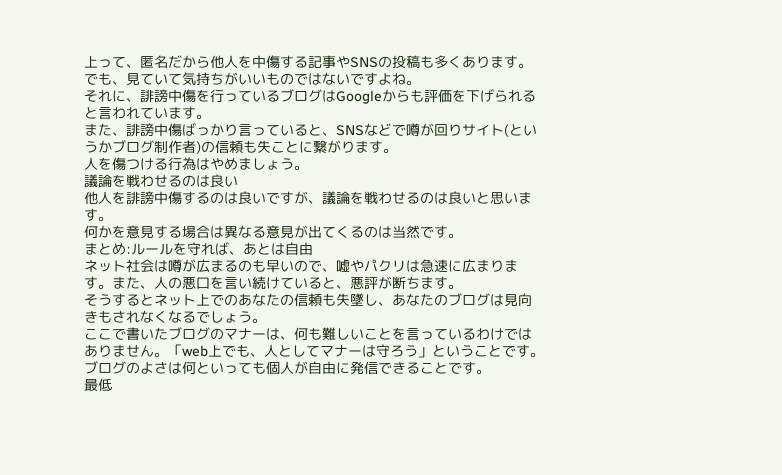上って、匿名だから他人を中傷する記事やSNSの投稿も多くあります。
でも、見ていて気持ちがいいものではないですよね。
それに、誹謗中傷を行っているブログはGoogleからも評価を下げられると言われています。
また、誹謗中傷ばっかり言っていると、SNSなどで噂が回りサイト(というかブログ制作者)の信頼も失ことに繋がります。
人を傷つける行為はやめましょう。
議論を戦わせるのは良い
他人を誹謗中傷するのは良いですが、議論を戦わせるのは良いと思います。
何かを意見する場合は異なる意見が出てくるのは当然です。
まとめ:ルールを守れば、あとは自由
ネット社会は噂が広まるのも早いので、嘘やパクリは急速に広まります。また、人の悪口を言い続けていると、悪評が断ちます。
そうするとネット上でのあなたの信頼も失墜し、あなたのブログは見向きもされなくなるでしょう。
ここで書いたブログのマナーは、何も難しいことを言っているわけではありません。「web上でも、人としてマナーは守ろう」ということです。
ブログのよさは何といっても個人が自由に発信できることです。
最低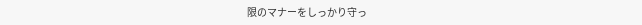限のマナーをしっかり守っ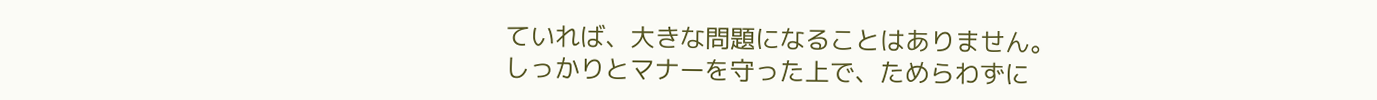ていれば、大きな問題になることはありません。
しっかりとマナーを守った上で、ためらわずに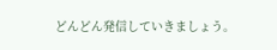どんどん発信していきましょう。